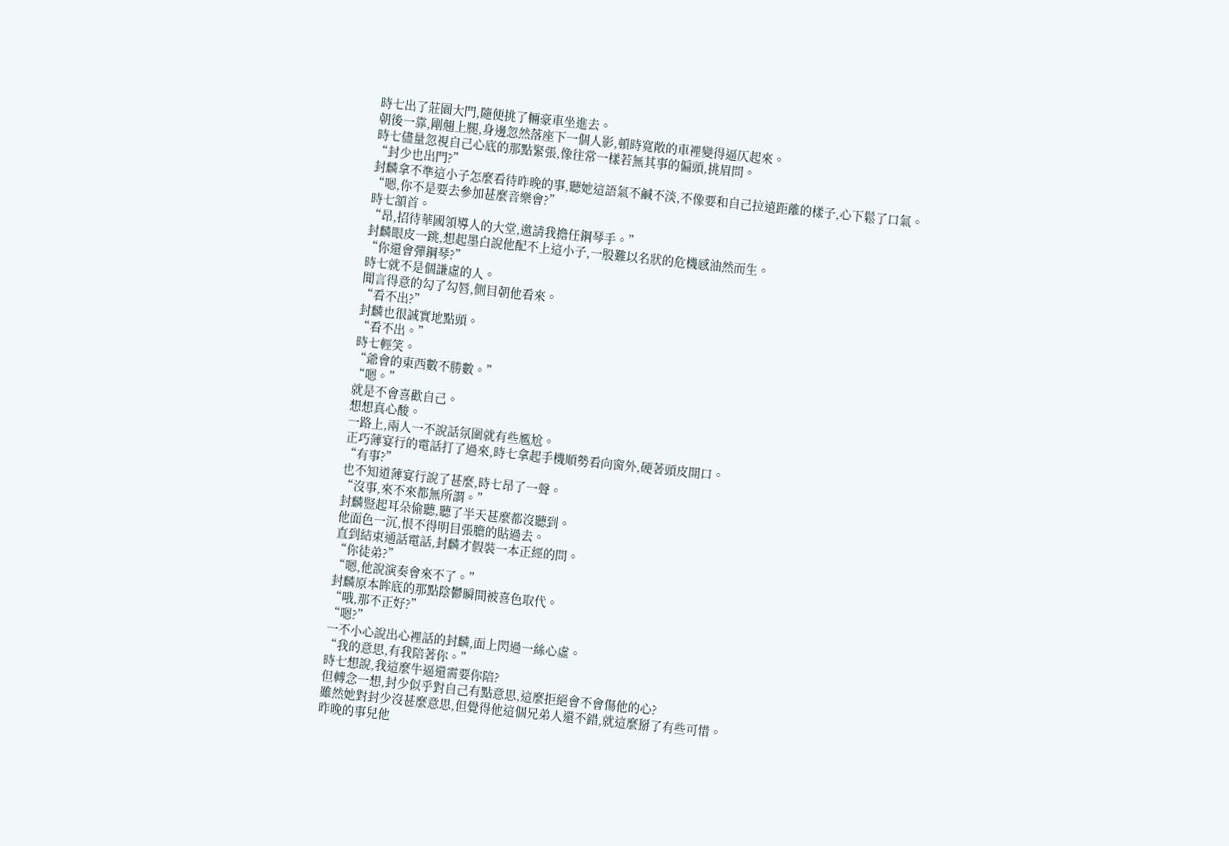時七出了莊園大門,隨便挑了輛豪車坐進去。
朝後一靠,剛翹上腿,身邊忽然落座下一個人影,頓時寬敞的車裡變得逼仄起來。
時七儘量忽視自己心底的那點緊張,像往常一樣若無其事的偏頭,挑眉問。
“封少也出門?”
封麟拿不準這小子怎麼看待昨晚的事,聽她這語氣不鹹不淡,不像要和自己拉遠距離的樣子,心下鬆了口氣。
“嗯,你不是要去參加甚麼音樂會?”
時七頷首。
“昂,招待華國領導人的大堂,邀請我擔任鋼琴手。”
封麟眼皮一跳,想起墨白說他配不上這小子,一股難以名狀的危機感油然而生。
“你還會彈鋼琴?”
時七就不是個謙虛的人。
聞言得意的勾了勾唇,側目朝他看來。
“看不出?”
封麟也很誠實地點頭。
“看不出。”
時七輕笑。
“爺會的東西數不勝數。”
“嗯。”
就是不會喜歡自己。
想想真心酸。
一路上,兩人一不說話氛圍就有些尷尬。
正巧薄宴行的電話打了過來,時七拿起手機順勢看向窗外,硬著頭皮開口。
“有事?”
也不知道薄宴行說了甚麼,時七昂了一聲。
“沒事,來不來都無所謂。”
封麟豎起耳朵偷聽,聽了半天甚麼都沒聽到。
他面色一沉,恨不得明目張膽的貼過去。
直到結束通話電話,封麟才假裝一本正經的問。
“你徒弟?”
“嗯,他說演奏會來不了。”
封麟原本眸底的那點陰鬱瞬間被喜色取代。
“哦,那不正好?”
“嗯?”
一不小心說出心裡話的封麟,面上閃過一絲心虛。
“我的意思,有我陪著你。”
時七想說,我這麼牛逼還需要你陪?
但轉念一想,封少似乎對自己有點意思,這麼拒絕會不會傷他的心?
雖然她對封少沒甚麼意思,但覺得他這個兄弟人還不錯,就這麼掰了有些可惜。
昨晚的事兒他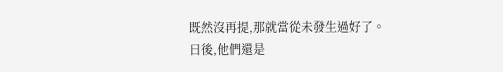既然沒再提,那就當從未發生過好了。
日後,他們還是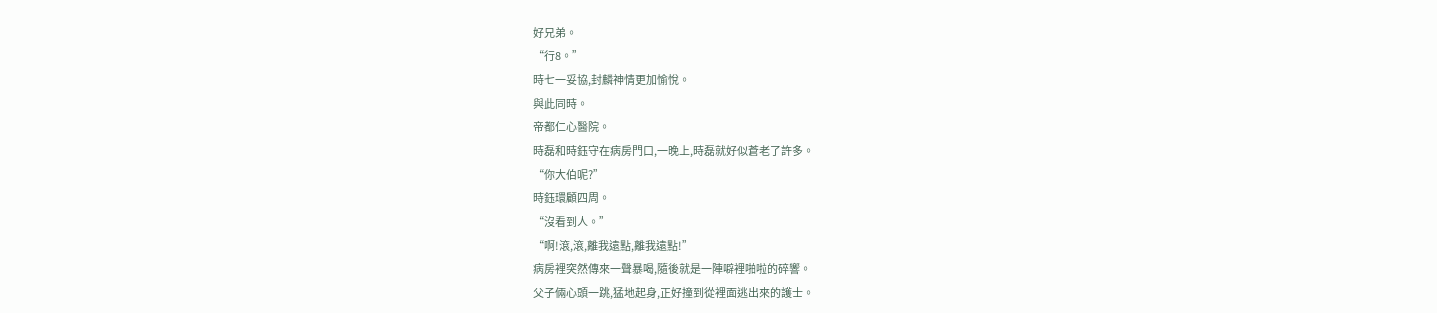好兄弟。
“行8。”
時七一妥協,封麟神情更加愉悅。
與此同時。
帝都仁心醫院。
時磊和時鈺守在病房門口,一晚上,時磊就好似蒼老了許多。
“你大伯呢?”
時鈺環顧四周。
“沒看到人。”
“啊!滾,滾,離我遠點,離我遠點!”
病房裡突然傳來一聲暴喝,隨後就是一陣噼裡啪啦的碎響。
父子倆心頭一跳,猛地起身,正好撞到從裡面逃出來的護士。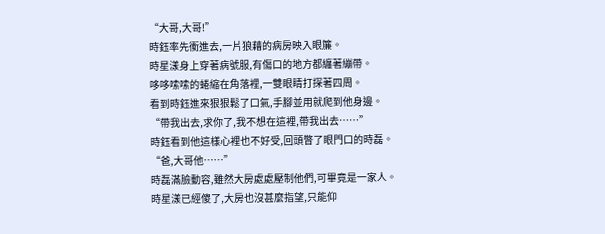“大哥,大哥!”
時鈺率先衝進去,一片狼藉的病房映入眼簾。
時星漾身上穿著病號服,有傷口的地方都纏著繃帶。
哆哆嗦嗦的蜷縮在角落裡,一雙眼睛打探著四周。
看到時鈺進來狠狠鬆了口氣,手腳並用就爬到他身邊。
“帶我出去,求你了,我不想在這裡,帶我出去……”
時鈺看到他這樣心裡也不好受,回頭瞥了眼門口的時磊。
“爸,大哥他……”
時磊滿臉動容,雖然大房處處壓制他們,可畢竟是一家人。
時星漾已經傻了,大房也沒甚麼指望,只能仰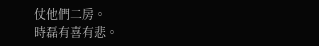仗他們二房。
時磊有喜有悲。